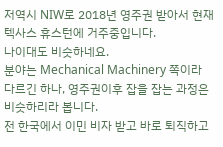저역시 NIW로 2018년 영주권 받아서 현재 텍사스 휴스턴에 거주중입니다.
나이대도 비슷하네요.
분야는 Mechanical Machinery 쪽이라 다르긴 하나, 영주권이후 잡을 잡는 과정은 비슷하리라 봅니다.
전 한국에서 이민 비자 받고 바로 퇴직하고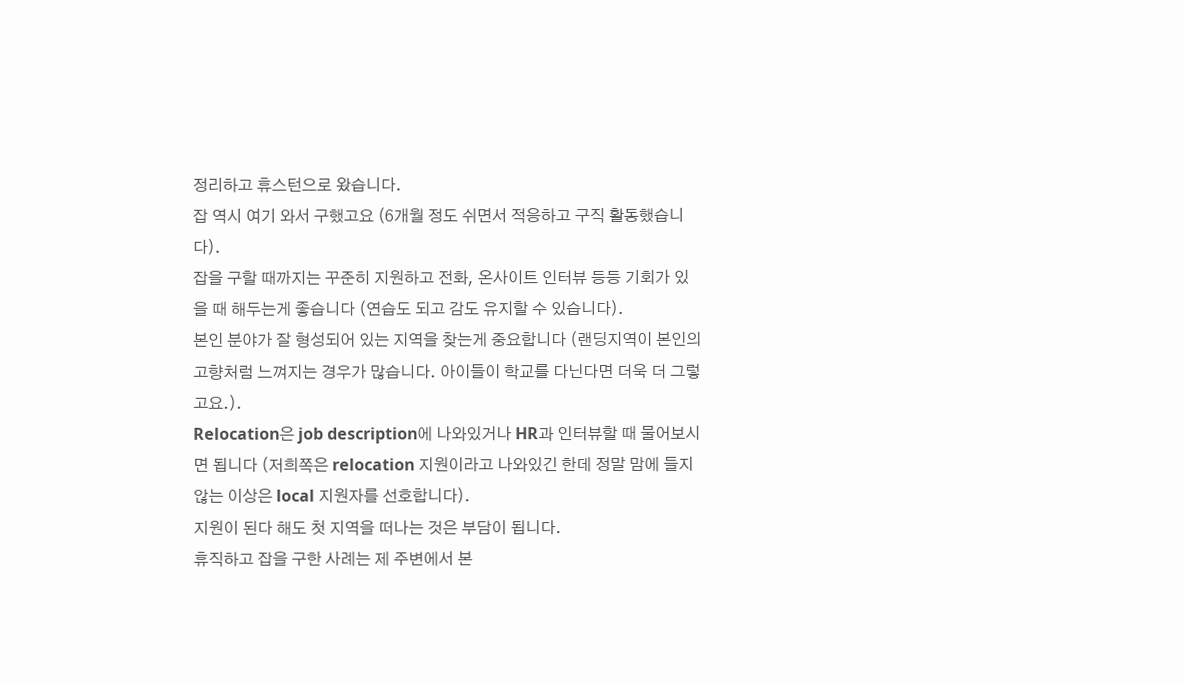정리하고 휴스턴으로 왔습니다.
잡 역시 여기 와서 구했고요 (6개월 정도 쉬면서 적응하고 구직 활동했습니다).
잡을 구할 때까지는 꾸준히 지원하고 전화, 온사이트 인터뷰 등등 기회가 있을 때 해두는게 좋습니다 (연습도 되고 감도 유지할 수 있습니다).
본인 분야가 잘 형성되어 있는 지역을 찾는게 중요합니다 (랜딩지역이 본인의 고향처럼 느껴지는 경우가 많습니다. 아이들이 학교를 다닌다면 더욱 더 그렇고요.).
Relocation은 job description에 나와있거나 HR과 인터뷰할 때 물어보시면 됩니다 (저희쪽은 relocation 지원이라고 나와있긴 한데 정말 맘에 들지 않는 이상은 local 지원자를 선호합니다).
지원이 된다 해도 첫 지역을 떠나는 것은 부담이 됩니다.
휴직하고 잡을 구한 사례는 제 주변에서 본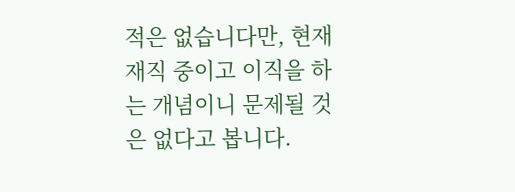적은 없습니다만, 현재 재직 중이고 이직을 하는 개념이니 문제될 것은 없다고 봅니다.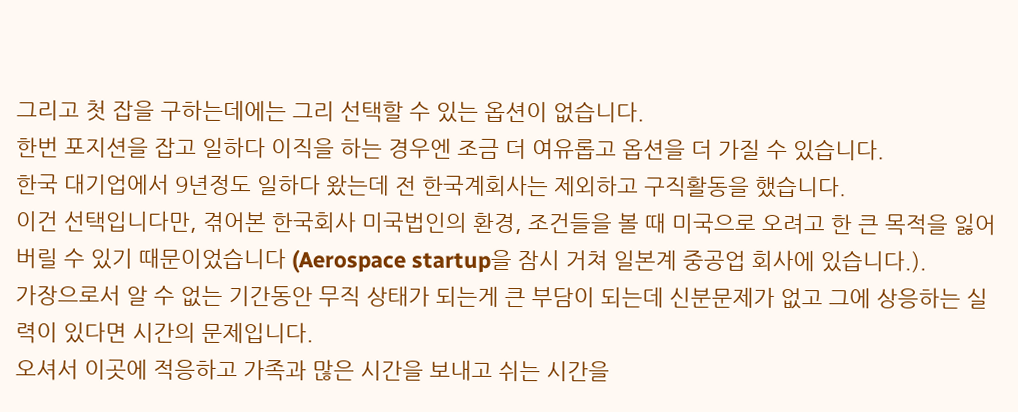그리고 첫 잡을 구하는데에는 그리 선택할 수 있는 옵션이 없습니다.
한번 포지션을 잡고 일하다 이직을 하는 경우엔 조금 더 여유롭고 옵션을 더 가질 수 있습니다.
한국 대기업에서 9년정도 일하다 왔는데 전 한국계회사는 제외하고 구직활동을 했습니다.
이건 선택입니다만, 겪어본 한국회사 미국법인의 환경, 조건들을 볼 때 미국으로 오려고 한 큰 목적을 잃어버릴 수 있기 때문이었습니다 (Aerospace startup을 잠시 거쳐 일본계 중공업 회사에 있습니다.).
가장으로서 알 수 없는 기간동안 무직 상태가 되는게 큰 부담이 되는데 신분문제가 없고 그에 상응하는 실력이 있다면 시간의 문제입니다.
오셔서 이곳에 적응하고 가족과 많은 시간을 보내고 쉬는 시간을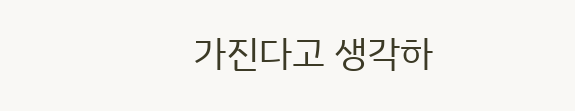가진다고 생각하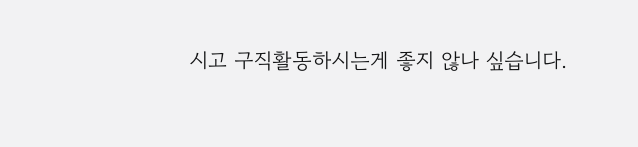시고 구직활동하시는게 좋지 않나 싶습니다.